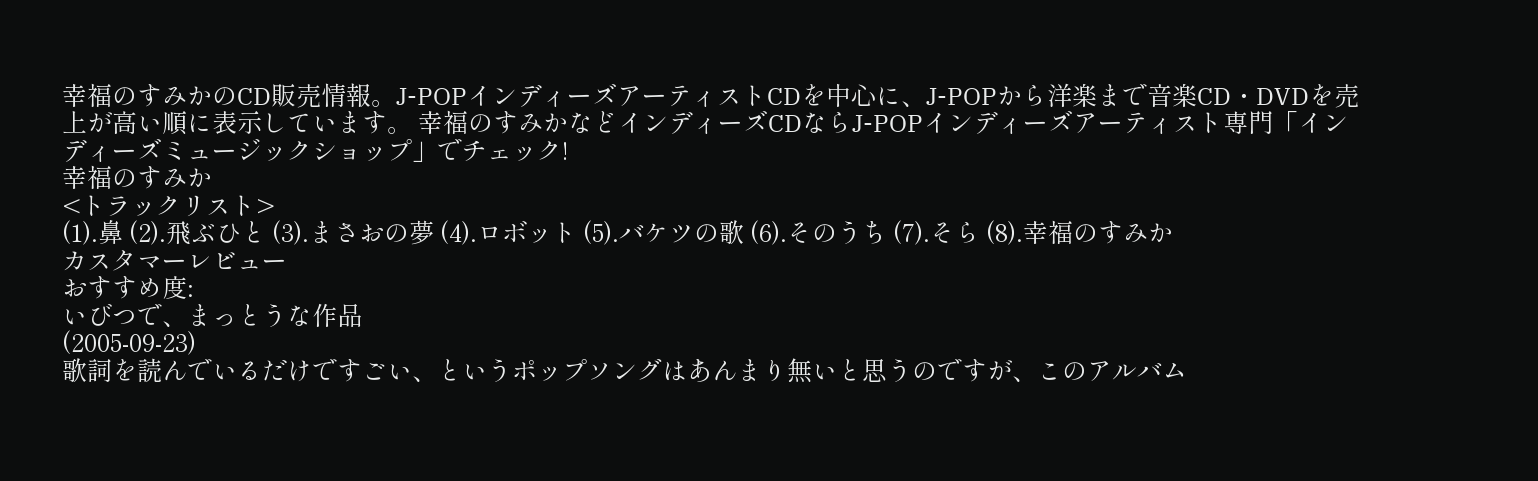幸福のすみかのCD販売情報。J-POPインディーズアーティストCDを中心に、J-POPから洋楽まで音楽CD・DVDを売上が高い順に表示しています。 幸福のすみかなどインディーズCDならJ-POPインディーズアーティスト専門「インディーズミュージックショップ」でチェック!
幸福のすみか
<トラックリスト>
(1).鼻 (2).飛ぶひと (3).まさおの夢 (4).ロボット (5).バケツの歌 (6).そのうち (7).そら (8).幸福のすみか
カスタマーレビュー
おすすめ度:
いびつで、まっとうな作品
(2005-09-23)
歌詞を読んでいるだけですごい、というポップソングはあんまり無いと思うのですが、このアルバム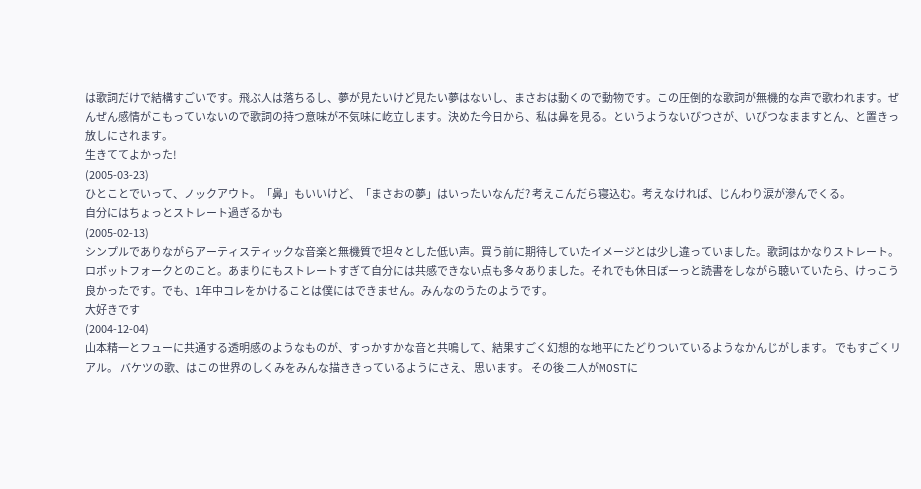は歌詞だけで結構すごいです。飛ぶ人は落ちるし、夢が見たいけど見たい夢はないし、まさおは動くので動物です。この圧倒的な歌詞が無機的な声で歌われます。ぜんぜん感情がこもっていないので歌詞の持つ意味が不気味に屹立します。決めた今日から、私は鼻を見る。というようないびつさが、いびつなまますとん、と置きっ放しにされます。
生きててよかった!
(2005-03-23)
ひとことでいって、ノックアウト。「鼻」もいいけど、「まさおの夢」はいったいなんだ? 考えこんだら寝込む。考えなければ、じんわり涙が滲んでくる。
自分にはちょっとストレート過ぎるかも
(2005-02-13)
シンプルでありながらアーティスティックな音楽と無機質で坦々とした低い声。買う前に期待していたイメージとは少し違っていました。歌詞はかなりストレート。ロボットフォークとのこと。あまりにもストレートすぎて自分には共感できない点も多々ありました。それでも休日ぼーっと読書をしながら聴いていたら、けっこう良かったです。でも、1年中コレをかけることは僕にはできません。みんなのうたのようです。
大好きです
(2004-12-04)
山本精一とフューに共通する透明感のようなものが、すっかすかな音と共鳴して、結果すごく幻想的な地平にたどりついているようなかんじがします。 でもすごくリアル。 バケツの歌、はこの世界のしくみをみんな描ききっているようにさえ、 思います。 その後 二人がMOSTに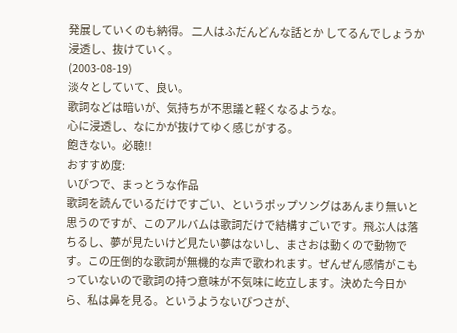発展していくのも納得。 二人はふだんどんな話とか してるんでしょうか
浸透し、抜けていく。
(2003-08-19)
淡々としていて、良い。
歌詞などは暗いが、気持ちが不思議と軽くなるような。
心に浸透し、なにかが抜けてゆく感じがする。
飽きない。必聴!!
おすすめ度:
いびつで、まっとうな作品
歌詞を読んでいるだけですごい、というポップソングはあんまり無いと思うのですが、このアルバムは歌詞だけで結構すごいです。飛ぶ人は落ちるし、夢が見たいけど見たい夢はないし、まさおは動くので動物です。この圧倒的な歌詞が無機的な声で歌われます。ぜんぜん感情がこもっていないので歌詞の持つ意味が不気味に屹立します。決めた今日から、私は鼻を見る。というようないびつさが、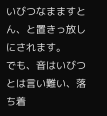いびつなまますとん、と置きっ放しにされます。
でも、音はいびつとは言い難い、落ち着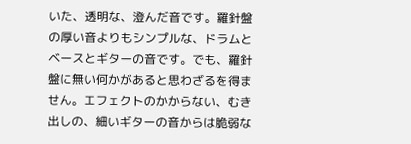いた、透明な、澄んだ音です。羅針盤の厚い音よりもシンプルな、ドラムとベースとギターの音です。でも、羅針盤に無い何かがあると思わざるを得ません。エフェクトのかからない、むき出しの、細いギターの音からは脆弱な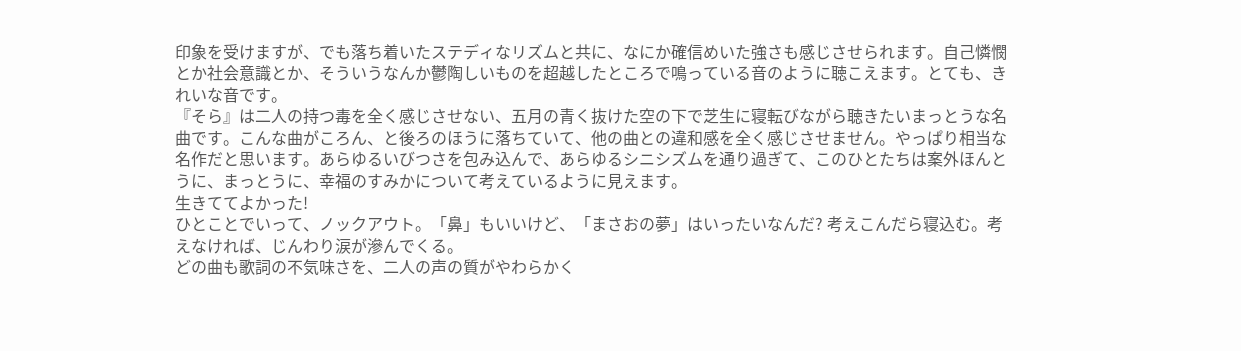印象を受けますが、でも落ち着いたステディなリズムと共に、なにか確信めいた強さも感じさせられます。自己憐憫とか社会意識とか、そういうなんか鬱陶しいものを超越したところで鳴っている音のように聴こえます。とても、きれいな音です。
『そら』は二人の持つ毒を全く感じさせない、五月の青く抜けた空の下で芝生に寝転びながら聴きたいまっとうな名曲です。こんな曲がころん、と後ろのほうに落ちていて、他の曲との違和感を全く感じさせません。やっぱり相当な名作だと思います。あらゆるいびつさを包み込んで、あらゆるシニシズムを通り過ぎて、このひとたちは案外ほんとうに、まっとうに、幸福のすみかについて考えているように見えます。
生きててよかった!
ひとことでいって、ノックアウト。「鼻」もいいけど、「まさおの夢」はいったいなんだ? 考えこんだら寝込む。考えなければ、じんわり涙が滲んでくる。
どの曲も歌詞の不気味さを、二人の声の質がやわらかく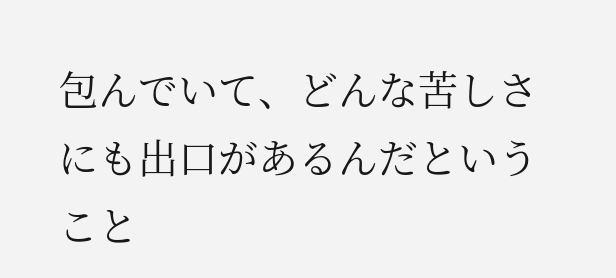包んでいて、どんな苦しさにも出口があるんだということ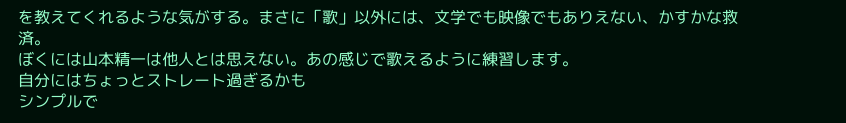を教えてくれるような気がする。まさに「歌」以外には、文学でも映像でもありえない、かすかな救済。
ぼくには山本精一は他人とは思えない。あの感じで歌えるように練習します。
自分にはちょっとストレート過ぎるかも
シンプルで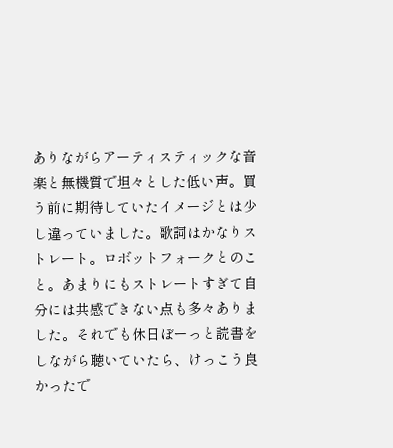ありながらアーティスティックな音楽と無機質で坦々とした低い声。買う前に期待していたイメージとは少し違っていました。歌詞はかなりストレート。ロボットフォークとのこと。あまりにもストレートすぎて自分には共感できない点も多々ありました。それでも休日ぼーっと読書をしながら聴いていたら、けっこう良かったで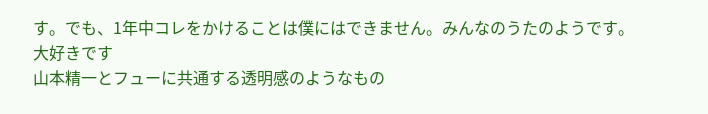す。でも、1年中コレをかけることは僕にはできません。みんなのうたのようです。
大好きです
山本精一とフューに共通する透明感のようなもの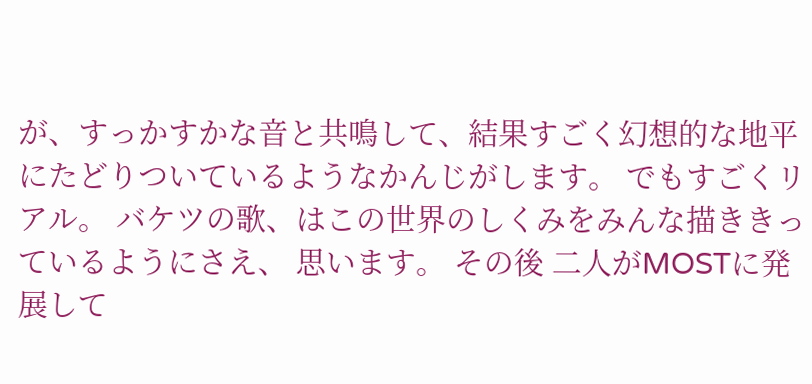が、すっかすかな音と共鳴して、結果すごく幻想的な地平にたどりついているようなかんじがします。 でもすごくリアル。 バケツの歌、はこの世界のしくみをみんな描ききっているようにさえ、 思います。 その後 二人がMOSTに発展して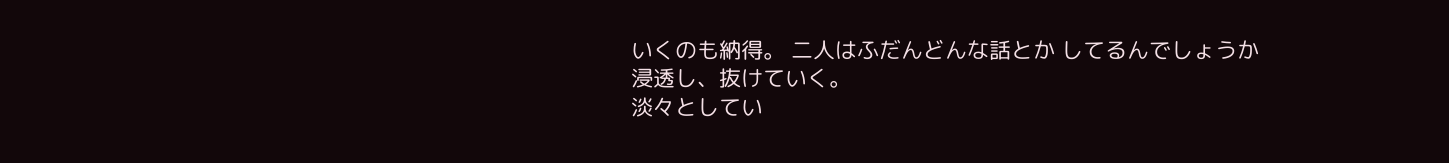いくのも納得。 二人はふだんどんな話とか してるんでしょうか
浸透し、抜けていく。
淡々としてい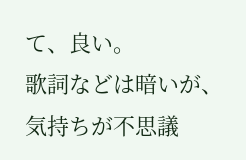て、良い。
歌詞などは暗いが、気持ちが不思議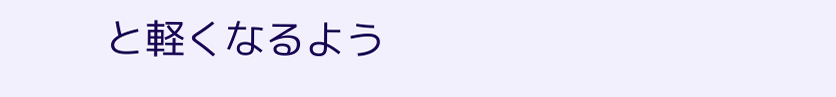と軽くなるよう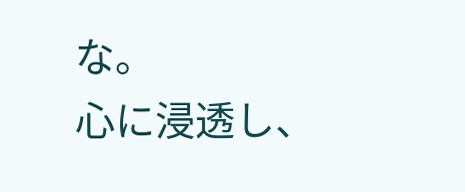な。
心に浸透し、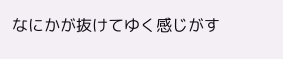なにかが抜けてゆく感じがす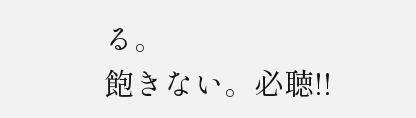る。
飽きない。必聴!!